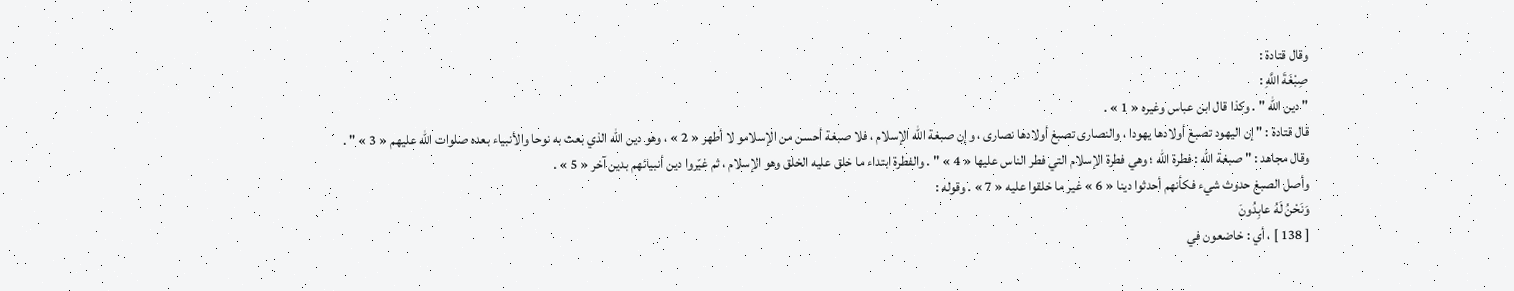وقال قتادة :
صِبْغَةَ اللَّهِ :
" دين اللّه " . وكذا قال ابن عباس وغيره « 1 » .
قال قتادة : " إن اليهود تصبغ أولادها يهودا ، والنصارى تصبغ أولادها نصارى ، وإن صبغة اللّه الإسلام ، فلا صبغة أحسن من الإسلامو لا أطهر « 2 » ، وهو دين اللّه الذي بعث به نوحا والأنبياء بعده صلوات اللّه عليهم « 3 » " .
وقال مجاهد : " صبغة اللّه : فطرة اللّه ؛ وهي فطرة الإسلام التي فطر الناس عليها « 4 » " . والفطرة ابتداء ما خلق عليه الخلق وهو الإسلام ، ثم غيّروا دين أنبيائهم بدين آخر « 5 » .
وأصل الصبغ حدوث شيء فكأنهم أحدثوا دينا « 6 » غير ما خلقوا عليه « 7 » . وقوله :
وَنَحْنُ لَهُ عابِدُونَ
[ 138 ] ، أي : خاضعون في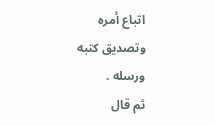اتباع أمره وتصديق كتبه ورسله .
ثم قال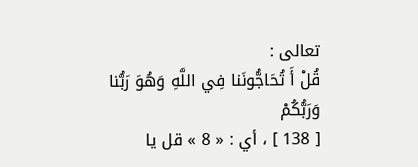تعالى :
قُلْ أَ تُحَاجُّونَنا فِي اللَّهِ وَهُوَ رَبُّنا وَرَبُّكُمْ
[ 138 ] ، أي : « 8 » قل يا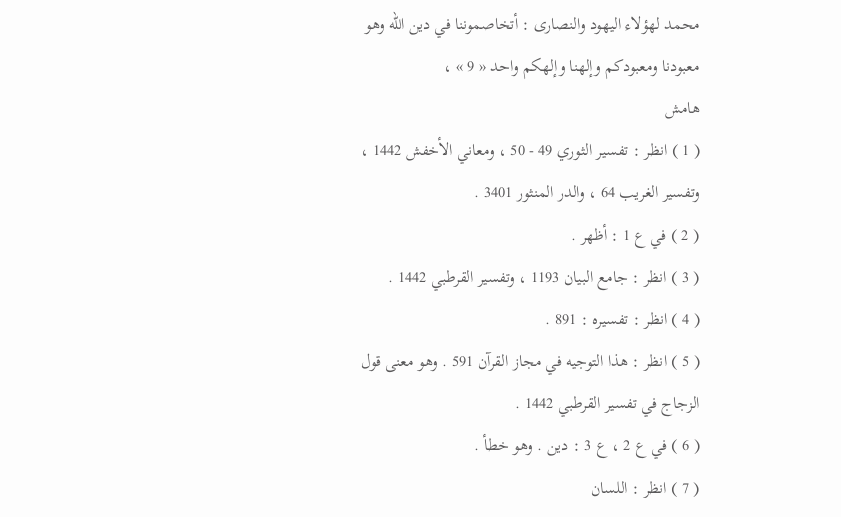محمد لهؤلاء اليهود والنصارى : أتخاصموننا في دين اللّه وهو معبودنا ومعبودكم وإلهنا وإلهكم واحد « 9 » ،
هامش
( 1 ) انظر : تفسير الثوري 49 - 50 ، ومعاني الأخفش 1442 ، وتفسير الغريب 64 ، والدر المنثور 3401 .
( 2 ) في ع 1 : أظهر .
( 3 ) انظر : جامع البيان 1193 ، وتفسير القرطبي 1442 .
( 4 ) انظر : تفسيره : 891 .
( 5 ) انظر : هذا التوجيه في مجاز القرآن 591 . وهو معنى قول الزجاج في تفسير القرطبي 1442 .
( 6 ) في ع 2 ، ع 3 : دين . وهو خطأ .
( 7 ) انظر : اللسان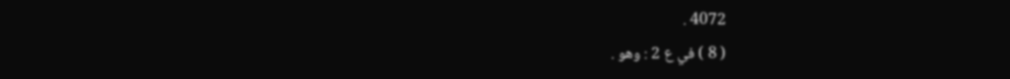4072 .
( 8 ) في ع 2 : وهو .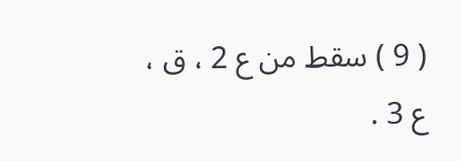( 9 ) سقط من ع 2 ، ق ، ع 3 .